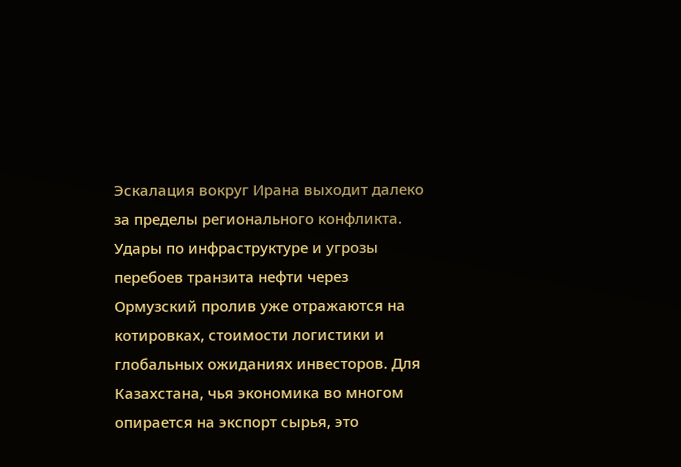Эскалация вокруг Ирана выходит далеко за пределы регионального конфликта. Удары по инфраструктуре и угрозы перебоев транзита нефти через Ормузский пролив уже отражаются на котировках, стоимости логистики и глобальных ожиданиях инвесторов. Для Казахстана, чья экономика во многом опирается на экспорт сырья, это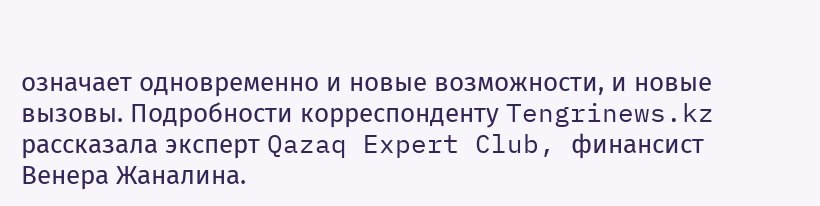означает одновременно и новые возможности, и новые вызовы. Подробности корреспонденту Tengrinews.kz рассказала эксперт Qazaq Expert Club, финансист Венера Жаналина.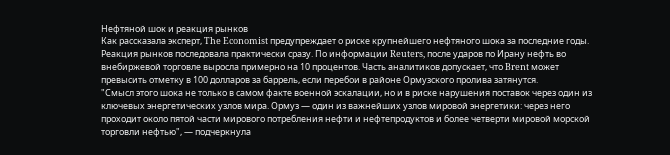Нефтяной шок и реакция рынков
Как рассказала эксперт, The Economist предупреждает о риске крупнейшего нефтяного шока за последние годы. Реакция рынков последовала практически сразу. По информации Reuters, после ударов по Ирану нефть во внебиржевой торговле выросла примерно на 10 процентов. Часть аналитиков допускает, что Brent может превысить отметку в 100 долларов за баррель, если перебои в районе Ормузского пролива затянутся.
"Смысл этого шока не только в самом факте военной эскалации, но и в риске нарушения поставок через один из ключевых энергетических узлов мира. Ормуз — один из важнейших узлов мировой энергетики: через него проходит около пятой части мирового потребления нефти и нефтепродуктов и более четверти мировой морской торговли нефтью", — подчеркнула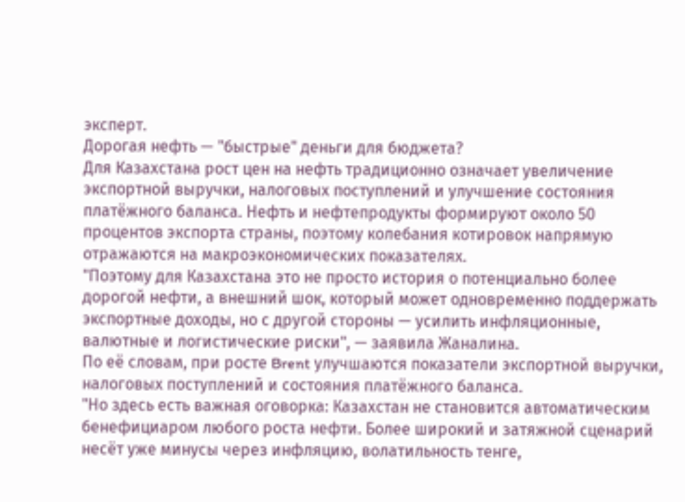эксперт.
Дорогая нефть — "быстрые" деньги для бюджета?
Для Казахстана рост цен на нефть традиционно означает увеличение экспортной выручки, налоговых поступлений и улучшение состояния платёжного баланса. Нефть и нефтепродукты формируют около 50 процентов экспорта страны, поэтому колебания котировок напрямую отражаются на макроэкономических показателях.
"Поэтому для Казахстана это не просто история о потенциально более дорогой нефти, а внешний шок, который может одновременно поддержать экспортные доходы, но с другой стороны — усилить инфляционные, валютные и логистические риски", — заявила Жаналина.
По её словам, при росте Brent улучшаются показатели экспортной выручки, налоговых поступлений и состояния платёжного баланса.
"Но здесь есть важная оговорка: Казахстан не становится автоматическим бенефициаром любого роста нефти. Более широкий и затяжной сценарий несёт уже минусы через инфляцию, волатильность тенге,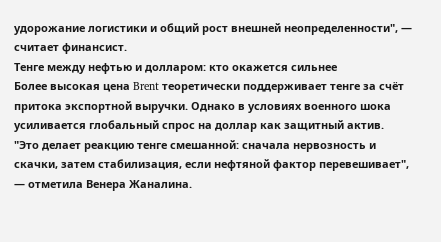удорожание логистики и общий рост внешней неопределенности", — считает финансист.
Тенге между нефтью и долларом: кто окажется сильнее
Более высокая цена Brent теоретически поддерживает тенге за счёт притока экспортной выручки. Однако в условиях военного шока усиливается глобальный спрос на доллар как защитный актив.
"Это делает реакцию тенге смешанной: сначала нервозность и скачки, затем стабилизация, если нефтяной фактор перевешивает", — отметила Венера Жаналина.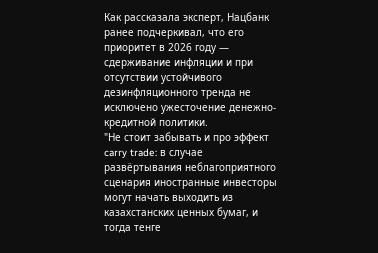Как рассказала эксперт, Нацбанк ранее подчеркивал, что его приоритет в 2026 году — сдерживание инфляции и при отсутствии устойчивого дезинфляционного тренда не исключено ужесточение денежно-кредитной политики.
"Не стоит забывать и про эффект carry trade: в случае развёртывания неблагоприятного сценария иностранные инвесторы могут начать выходить из казахстанских ценных бумаг, и тогда тенге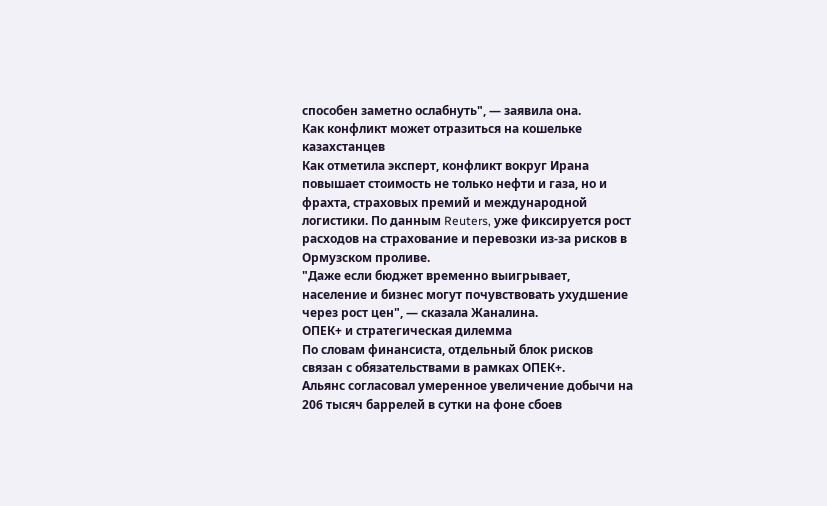способен заметно ослабнуть", — заявила она.
Как конфликт может отразиться на кошельке казахстанцев
Как отметила эксперт, конфликт вокруг Ирана повышает стоимость не только нефти и газа, но и фрахта, страховых премий и международной логистики. По данным Reuters, уже фиксируется рост расходов на страхование и перевозки из-за рисков в Ормузском проливе.
"Даже если бюджет временно выигрывает, население и бизнес могут почувствовать ухудшение через рост цен", — сказала Жаналина.
ОПЕК+ и стратегическая дилемма
По словам финансиста, отдельный блок рисков связан с обязательствами в рамках ОПЕК+.
Альянс согласовал умеренное увеличение добычи на 206 тысяч баррелей в сутки на фоне сбоев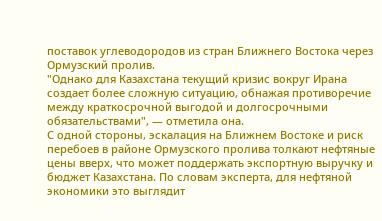поставок углеводородов из стран Ближнего Востока через Ормузский пролив.
"Однако для Казахстана текущий кризис вокруг Ирана создает более сложную ситуацию, обнажая противоречие между краткосрочной выгодой и долгосрочными обязательствами", — отметила она.
С одной стороны, эскалация на Ближнем Востоке и риск перебоев в районе Ормузского пролива толкают нефтяные цены вверх, что может поддержать экспортную выручку и бюджет Казахстана. По словам эксперта, для нефтяной экономики это выглядит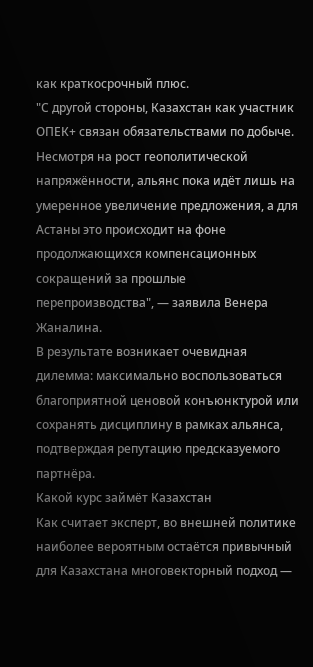как краткосрочный плюс.
"С другой стороны, Казахстан как участник ОПЕК+ связан обязательствами по добыче. Несмотря на рост геополитической напряжённости, альянс пока идёт лишь на умеренное увеличение предложения, а для Астаны это происходит на фоне продолжающихся компенсационных сокращений за прошлые перепроизводства", — заявила Венера Жаналина.
В результате возникает очевидная дилемма: максимально воспользоваться благоприятной ценовой конъюнктурой или сохранять дисциплину в рамках альянса, подтверждая репутацию предсказуемого партнёра.
Какой курс займёт Казахстан
Как считает эксперт, во внешней политике наиболее вероятным остаётся привычный для Казахстана многовекторный подход —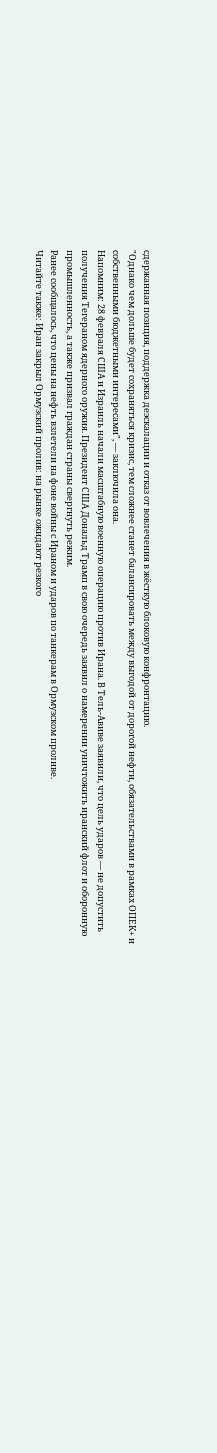сдержанная позиция, поддержка деэскалации и отказ от вовлечения в жёсткую блоковую конфронтацию.
"Однако чем дольше будет сохраняться кризис, тем сложнее станет балансировать между выгодой от дорогой нефти, обязательствами в рамках ОПЕК+ и собственными бюджетными интересами", — заключила она.
Напомним: 28 февраля США и Израиль начали масштабную военную операцию против Ирана. В Тель-Авиве заявили, что цель ударов — не допустить получения Тегераном ядерного оружия. Президент США Дональд Трамп в свою очередь заявил о намерении уничтожить иранский флот и оборонную промышленность, а также призвал граждан страны свергнуть режим.
Ранее сообщалось, что цены на нефть взлетели на фоне войны с Ираном и ударов по танкерам в Ормузском проливе.
Читайте также: Иран закрыл Ормузский пролив: на рынке ожидают резкого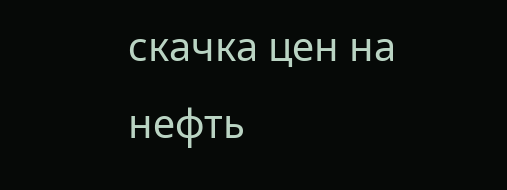скачка цен на нефть